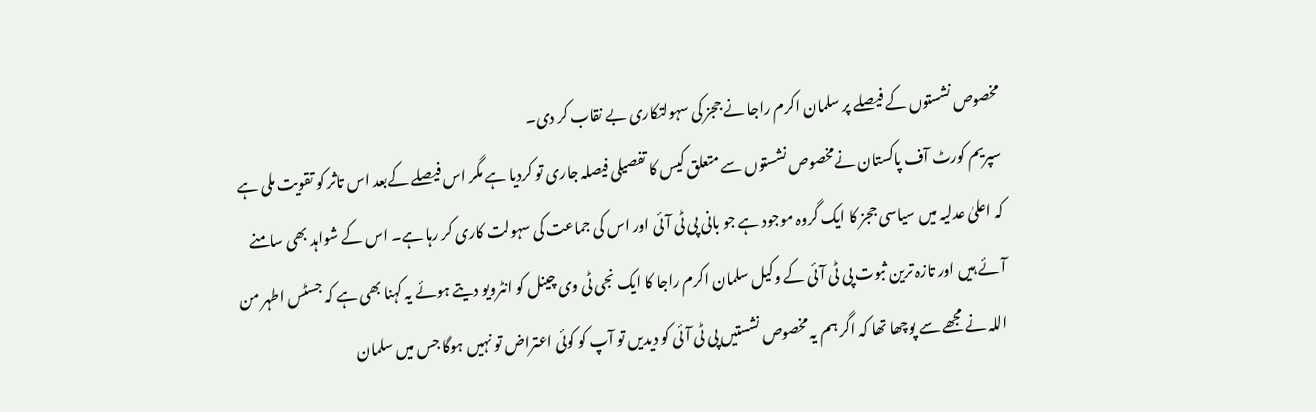مخصوص نشستوں کے فیصلے پر سلمان اکرم راجا نے ججز کی سہولتکاری بے نقاب کر دی۔
سپریم کورٹ آف پاکستان نےمخصوص نشستوں سے متعلق کیس کا تفصیلی فیصلہ جاری تو کردیا ہے مگر اس فیصلے کےبعد اس تاثر کو تقویت ملی ہے کہ اعلیٰ عدلیہ میں سیاسی ججز کا ایک گروہ موجود ہے جو بانی پی ٹی آئی اور اس کی جماعت کی سہولت کاری کر رہا ہے۔ اس کے شواہد بھی سامنے آئے ہیں اور تازہ ترین ثبوت پی ٹی آئی کے وکیل سلمان اکرم راجا کا ایک نجی ٹی وی چینل کو انٹرویو دیتے ہوئے یہ کہنا بھی ہے کہ جسٹس اطہر من اللہ نے مجھے سے پوچھا تھا کہ اگر ہم یہ مخصوص نشستیں پی ٹی آئی کو دیدیں تو آپ کو کوئی اعتراض تو نہیں ہوگا جس میں سلمان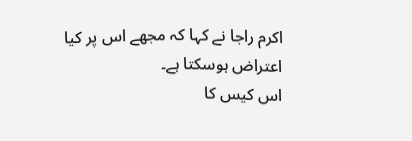اکرم راجا نے کہا کہ مجھے اس پر کیا اعتراض ہوسکتا ہے۔
اس کیس کا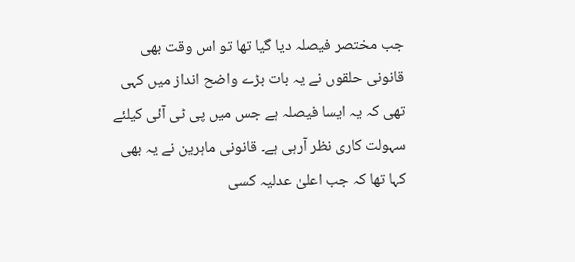جب مختصر فیصلہ دیا گیا تھا تو اس وقت بھی قانونی حلقوں نے یہ بات بڑے واضح انداز میں کہی تھی کہ یہ ایسا فیصلہ ہے جس میں پی ٹی آئی کیلئے سہولت کاری نظر آرہی ہے۔ قانونی ماہرین نے یہ بھی کہا تھا کہ جب اعلیٰ عدلیہ کسی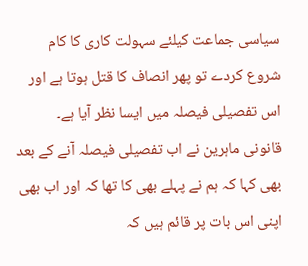سیاسی جماعت کیلئے سہولت کاری کا کام شروع کردے تو پھر انصاف کا قتل ہوتا ہے اور اس تفصیلی فیصلہ میں ایسا نظر آیا ہے۔
قانونی ماہرین نے اب تفصیلی فیصلہ آنے کے بعد بھی کہا کہ ہم نے پہلے بھی کا تھا کہ اور اب بھی اپنی اس بات پر قائم ہیں کہ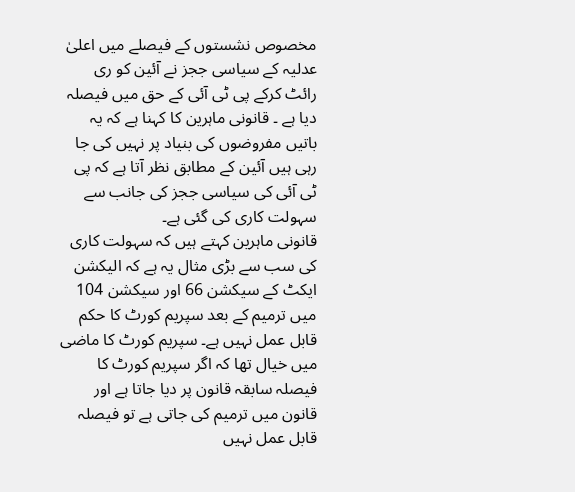مخصوص نشستوں کے فیصلے میں اعلیٰ عدلیہ کے سیاسی ججز نے آئین کو ری رائٹ کرکے پی ٹی آئی کے حق میں فیصلہ دیا ہے ۔ قانونی ماہرین کا کہنا ہے کہ یہ باتیں مفروضوں کی بنیاد پر نہیں کی جا رہی ہیں آئین کے مطابق نظر آتا ہے کہ پی ٹی آئی کی سیاسی ججز کی جانب سے سہولت کاری کی گئی ہے۔
قانونی ماہرین کہتے ہیں کہ سہولت کاری کی سب سے بڑی مثال یہ ہے کہ الیکشن ایکٹ کے سیکشن 66 اور سیکشن 104 میں ترمیم کے بعد سپریم کورٹ کا حکم قابل عمل نہیں ہے۔ سپریم کورٹ کا ماضی میں خیال تھا کہ اگر سپریم کورٹ کا فیصلہ سابقہ قانون پر دیا جاتا ہے اور قانون میں ترمیم کی جاتی ہے تو فیصلہ قابل عمل نہیں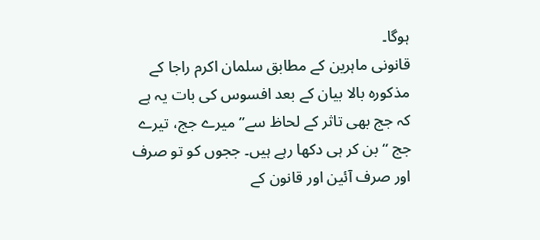ہوگا۔
قانونی ماہرین کے مطابق سلمان اکرم راجا کے مذکورہ بالا بیان کے بعد افسوس کی بات یہ ہے کہ جج بھی تاثر کے لحاظ سے’’ میرے جج، تیرے جج ‘‘بن کر ہی دکھا رہے ہیں۔ ججوں کو تو صرف اور صرف آئین اور قانون کے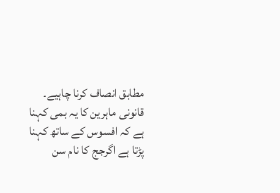مطابق انصاف کرنا چاہیے۔
قانونی ماہرین کا یہ بمی کہنا ہے کہ افسوس کے ساتھ کہنا پڑتا ہے اگرجج کا نام سن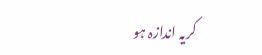کریہ اندازہ ہو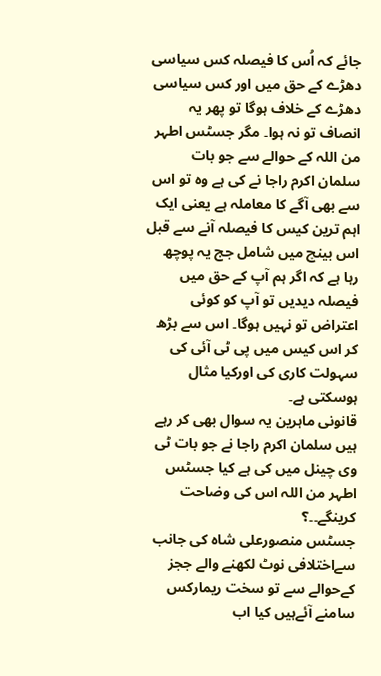جائے کہ اُس کا فیصلہ کس سیاسی دھڑے کے حق میں اور کس سیاسی دھڑے کے خلاف ہوگا تو پھر یہ انصاف تو نہ ہوا۔ مگر جسٹس اطہر من اللہ کے حوالے سے جو بات سلمان اکرم راجا نے کی ہے وہ تو اس سے بھی آگے کا معاملہ ہے یعنی ایک اہم ترین کیس کا فیصلہ آنے سے قبل اس بینچ میں شامل جج یہ پوچھ رہا ہے کہ اگر ہم آپ کے حق میں فیصلہ دیدیں تو آپ کو کوئی اعتراض تو نہیں ہوگا۔ اس سے بڑھ کر اس کیس میں پی ٹی آئی کی سہولت کاری کی اورکیا مثال ہوسکتی ہے۔
قانونی ماہرین یہ سوال بھی کر رہے ہیں سلمان اکرم راجا نے جو بات ٹی وی چینل میں کی ہے کیا جسٹس اطہر من اللہ اس کی وضاحت کرینگے۔۔؟
جسٹس منصورعلی شاہ کی جانب سےاختلافی نوٹ لکھنے والے ججز کےحوالے سے تو سخت ریمارکس سامنے آئےہیں کیا اب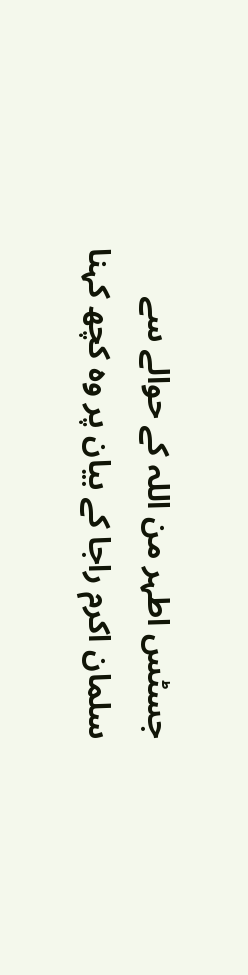جسٹس اطہر من اللہ کے حوالے سے سلمان اکرم راجا کے بیان پر وہ کچھ کہنا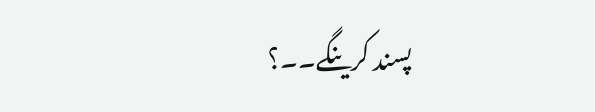پسند کرینگے۔۔؟